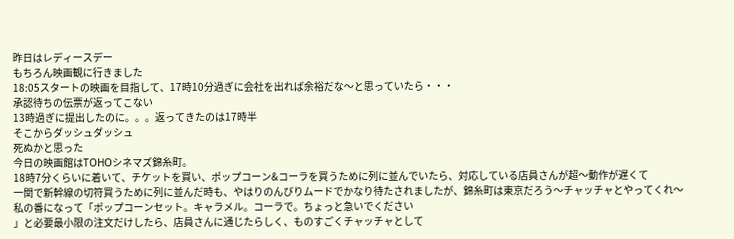昨日はレディースデー
もちろん映画観に行きました
18:05スタートの映画を目指して、17時10分過ぎに会社を出れば余裕だな〜と思っていたら・・・
承認待ちの伝票が返ってこない
13時過ぎに提出したのに。。。返ってきたのは17時半
そこからダッシュダッシュ
死ぬかと思った
今日の映画館はTOHOシネマズ錦糸町。
18時7分くらいに着いて、チケットを買い、ポップコーン&コーラを買うために列に並んでいたら、対応している店員さんが超〜動作が遅くて
一関で新幹線の切符買うために列に並んだ時も、やはりのんびりムードでかなり待たされましたが、錦糸町は東京だろう〜チャッチャとやってくれ〜
私の番になって「ポップコーンセット。キャラメル。コーラで。ちょっと急いでください
」と必要最小限の注文だけしたら、店員さんに通じたらしく、ものすごくチャッチャとして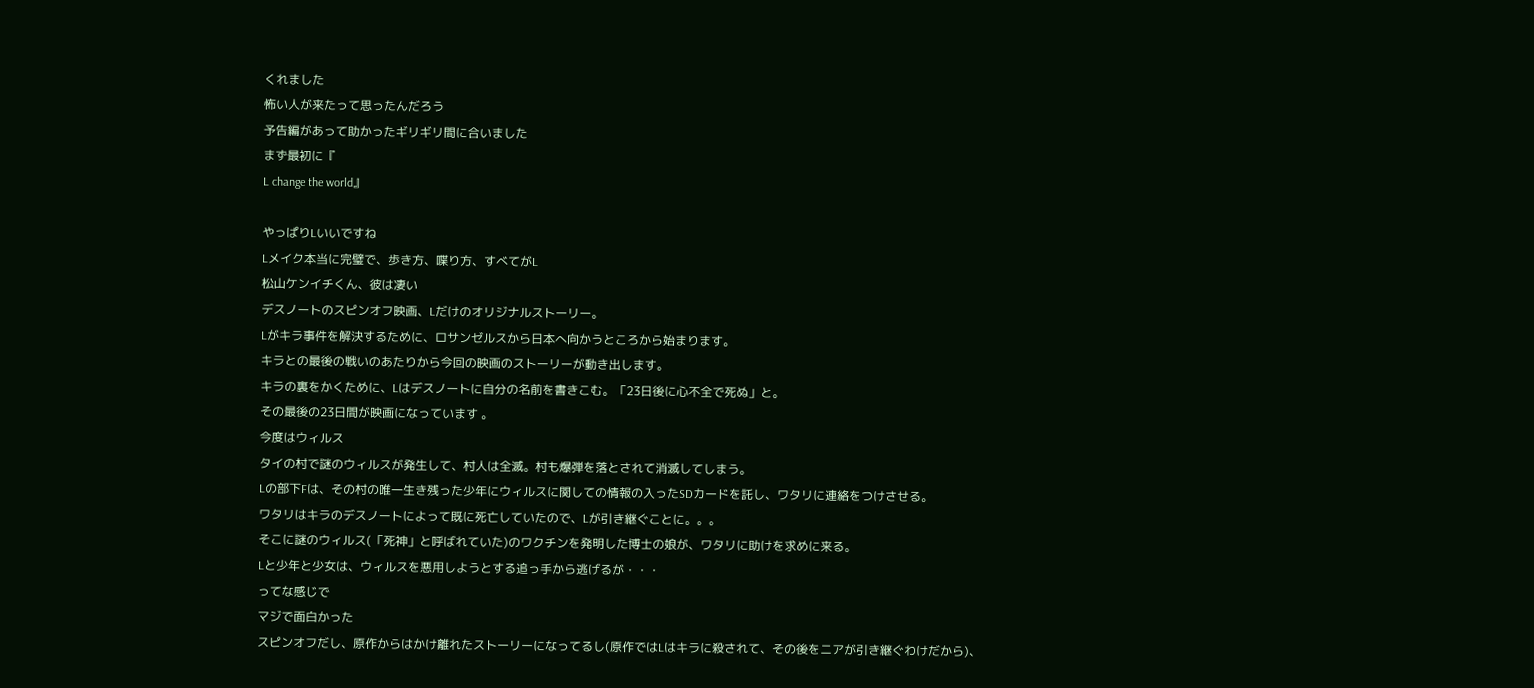くれました
怖い人が来たって思ったんだろう
予告編があって助かったギリギリ間に合いました
まず最初に『
L change the world』

やっぱりLいいですね
Lメイク本当に完璧で、歩き方、喋り方、すべてがL
松山ケンイチくん、彼は凄い
デスノートのスピンオフ映画、Lだけのオリジナルストーリー。
Lがキラ事件を解決するために、ロサンゼルスから日本へ向かうところから始まります。
キラとの最後の戦いのあたりから今回の映画のストーリーが動き出します。
キラの裏をかくために、Lはデスノートに自分の名前を書きこむ。「23日後に心不全で死ぬ」と。
その最後の23日間が映画になっています 。
今度はウィルス
タイの村で謎のウィルスが発生して、村人は全滅。村も爆弾を落とされて消滅してしまう。
Lの部下Fは、その村の唯一生き残った少年にウィルスに関しての情報の入ったSDカードを託し、ワタリに連絡をつけさせる。
ワタリはキラのデスノートによって既に死亡していたので、Lが引き継ぐことに。。。
そこに謎のウィルス(「死神」と呼ばれていた)のワクチンを発明した博士の娘が、ワタリに助けを求めに来る。
Lと少年と少女は、ウィルスを悪用しようとする追っ手から逃げるが・・・
ってな感じで
マジで面白かった
スピンオフだし、原作からはかけ離れたストーリーになってるし(原作ではLはキラに殺されて、その後をニアが引き継ぐわけだから)、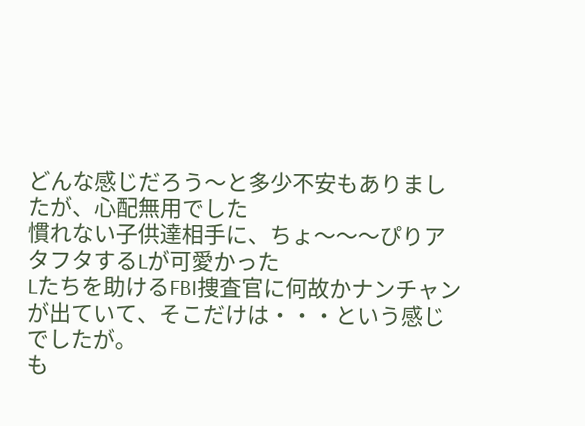どんな感じだろう〜と多少不安もありましたが、心配無用でした
慣れない子供達相手に、ちょ〜〜〜ぴりアタフタするLが可愛かった
Lたちを助けるFBI捜査官に何故かナンチャンが出ていて、そこだけは・・・という感じでしたが。
も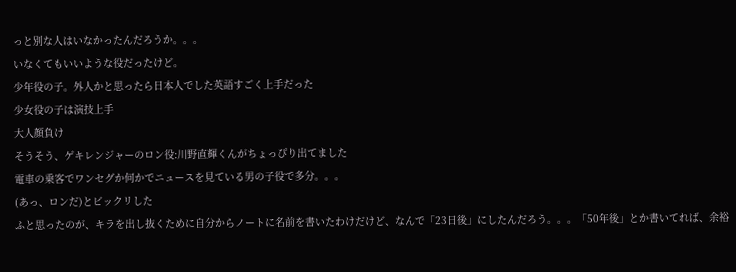っと別な人はいなかったんだろうか。。。
いなくてもいいような役だったけど。
少年役の子。外人かと思ったら日本人でした英語すごく上手だった
少女役の子は演技上手
大人顔負け
そうそう、ゲキレンジャーのロン役:川野直輝くんがちょっぴり出てました
電車の乗客でワンセグか何かでニュースを見ている男の子役で多分。。。
(あっ、ロンだ)とビックリした
ふと思ったのが、キラを出し抜くために自分からノートに名前を書いたわけだけど、なんで「23日後」にしたんだろう。。。「50年後」とか書いてれば、余裕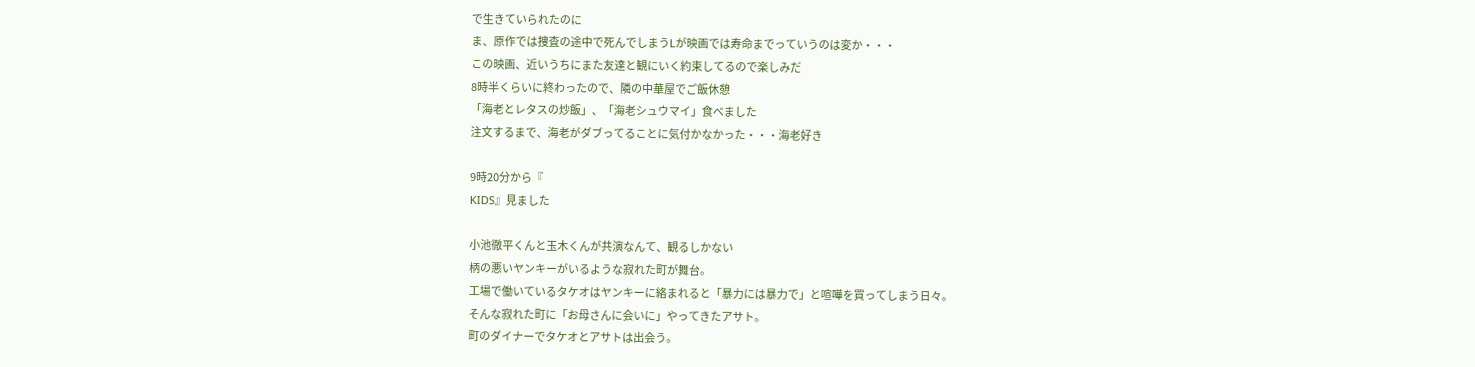で生きていられたのに
ま、原作では捜査の途中で死んでしまうLが映画では寿命までっていうのは変か・・・
この映画、近いうちにまた友達と観にいく約束してるので楽しみだ
8時半くらいに終わったので、隣の中華屋でご飯休憩
「海老とレタスの炒飯」、「海老シュウマイ」食べました
注文するまで、海老がダブってることに気付かなかった・・・海老好き

9時20分から『
KIDS』見ました

小池徹平くんと玉木くんが共演なんて、観るしかない
柄の悪いヤンキーがいるような寂れた町が舞台。
工場で働いているタケオはヤンキーに絡まれると「暴力には暴力で」と喧嘩を買ってしまう日々。
そんな寂れた町に「お母さんに会いに」やってきたアサト。
町のダイナーでタケオとアサトは出会う。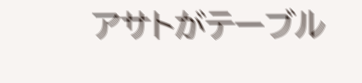アサトがテーブル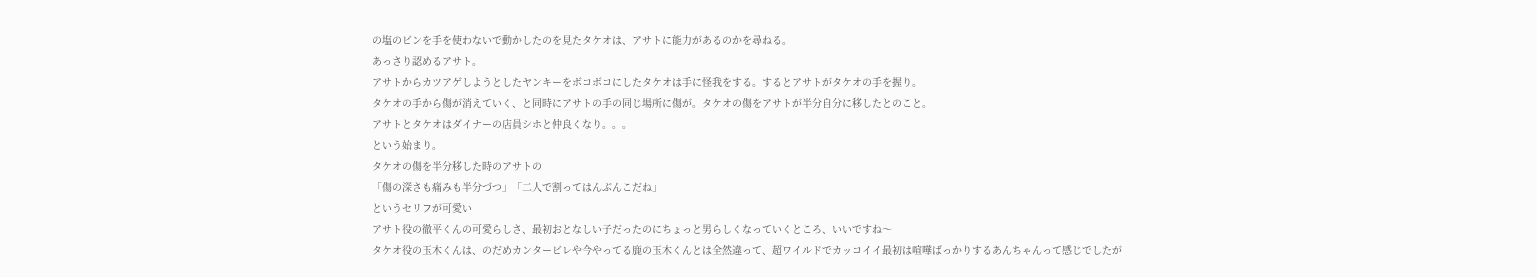の塩のビンを手を使わないで動かしたのを見たタケオは、アサトに能力があるのかを尋ねる。
あっさり認めるアサト。
アサトからカツアゲしようとしたヤンキーをボコボコにしたタケオは手に怪我をする。するとアサトがタケオの手を握り。
タケオの手から傷が消えていく、と同時にアサトの手の同じ場所に傷が。タケオの傷をアサトが半分自分に移したとのこと。
アサトとタケオはダイナーの店員シホと仲良くなり。。。
という始まり。
タケオの傷を半分移した時のアサトの
「傷の深さも痛みも半分づつ」「二人で割ってはんぶんこだね」
というセリフが可愛い
アサト役の徹平くんの可愛らしさ、最初おとなしい子だったのにちょっと男らしくなっていくところ、いいですね〜
タケオ役の玉木くんは、のだめカンタービレや今やってる鹿の玉木くんとは全然違って、超ワイルドでカッコイイ最初は喧嘩ばっかりするあんちゃんって感じでしたが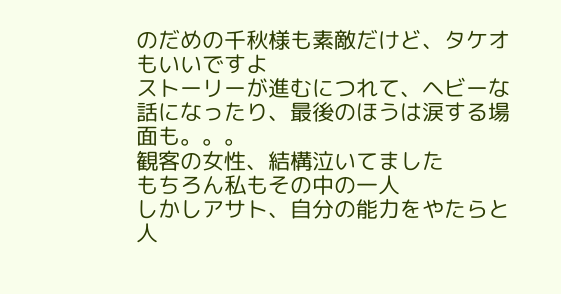のだめの千秋様も素敵だけど、タケオもいいですよ
ストーリーが進むにつれて、ヘビーな話になったり、最後のほうは涙する場面も。。。
観客の女性、結構泣いてました
もちろん私もその中の一人
しかしアサト、自分の能力をやたらと人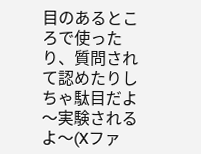目のあるところで使ったり、質問されて認めたりしちゃ駄目だよ〜実験されるよ〜(Xファ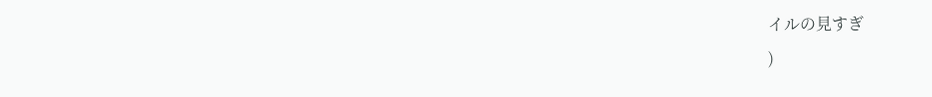イルの見すぎ
)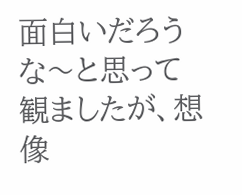面白いだろうな〜と思って観ましたが、想像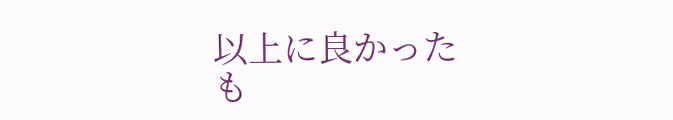以上に良かった
も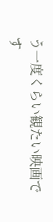う一度くらい観たい映画です